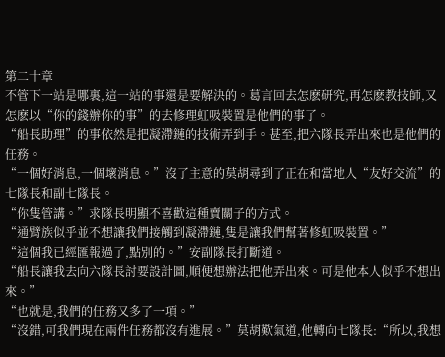第二十章
不管下一站是哪裏,這一站的事還是要解決的。葛言回去怎麽研究,再怎麽教技師,又怎麽以“你的錢辦你的事”的去修理虹吸裝置是他們的事了。
“船長助理”的事依然是把凝滯鏈的技術弄到手。甚至,把六隊長弄出來也是他們的任務。
“一個好消息,一個壞消息。”沒了主意的莫胡尋到了正在和當地人“友好交流”的七隊長和副七隊長。
“你隻管講。”求隊長明顯不喜歡這種賣關子的方式。
“通臂族似乎並不想讓我們接觸到凝滯鏈,隻是讓我們幫著修虹吸裝置。”
“這個我已經匯報過了,點別的。”安副隊長打斷道。
“船長讓我去向六隊長討要設計圖,順便想辦法把他弄出來。可是他本人似乎不想出來。”
“也就是,我們的任務又多了一項。”
“沒錯,可我們現在兩件任務都沒有進展。”莫胡歎氣道,他轉向七隊長:“所以,我想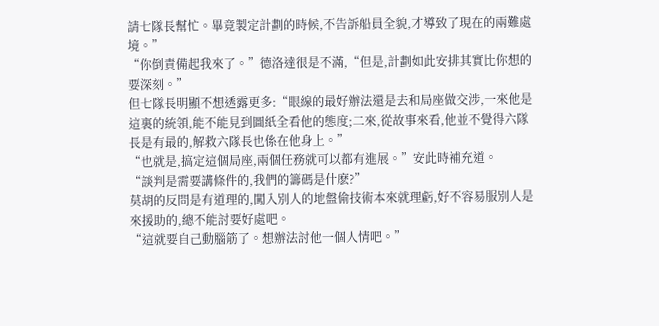請七隊長幫忙。畢竟製定計劃的時候,不告訴船員全貌,才導致了現在的兩難處境。”
“你倒責備起我來了。”德洛達很是不滿,“但是,計劃如此安排其實比你想的要深刻。”
但七隊長明顯不想透露更多:“眼線的最好辦法還是去和局座做交涉,一來他是這裏的統領,能不能見到圖紙全看他的態度;二來,從故事來看,他並不覺得六隊長是有最的,解救六隊長也係在他身上。”
“也就是,搞定這個局座,兩個任務就可以都有進展。”安此時補充道。
“談判是需要講條件的,我們的籌碼是什麽?”
莫胡的反問是有道理的,闖入別人的地盤偷技術本來就理虧,好不容易服別人是來援助的,總不能討要好處吧。
“這就要自己動腦筋了。想辦法討他一個人情吧。”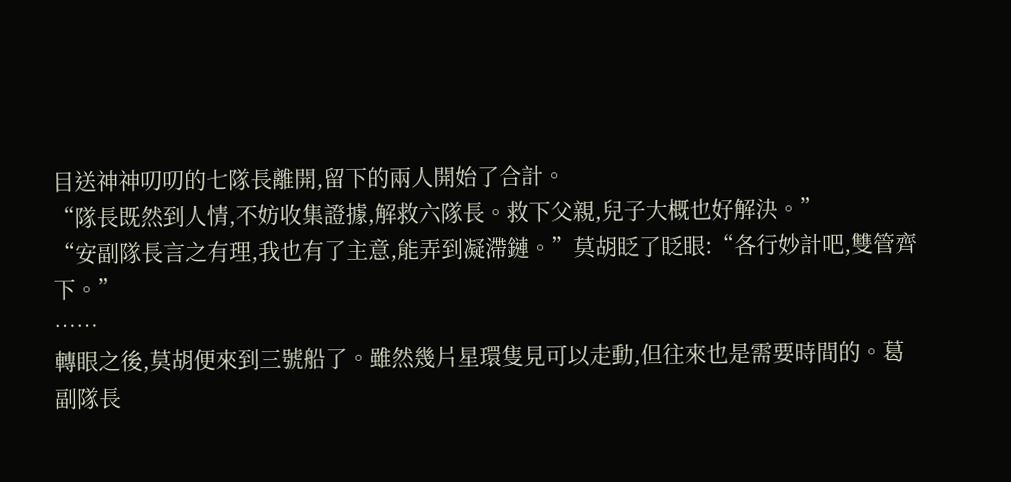目送神神叨叨的七隊長離開,留下的兩人開始了合計。
“隊長既然到人情,不妨收集證據,解救六隊長。救下父親,兒子大概也好解決。”
“安副隊長言之有理,我也有了主意,能弄到凝滯鏈。”莫胡眨了眨眼:“各行妙計吧,雙管齊下。”
……
轉眼之後,莫胡便來到三號船了。雖然幾片星環隻見可以走動,但往來也是需要時間的。葛副隊長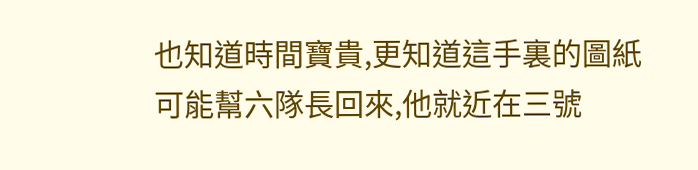也知道時間寶貴,更知道這手裏的圖紙可能幫六隊長回來,他就近在三號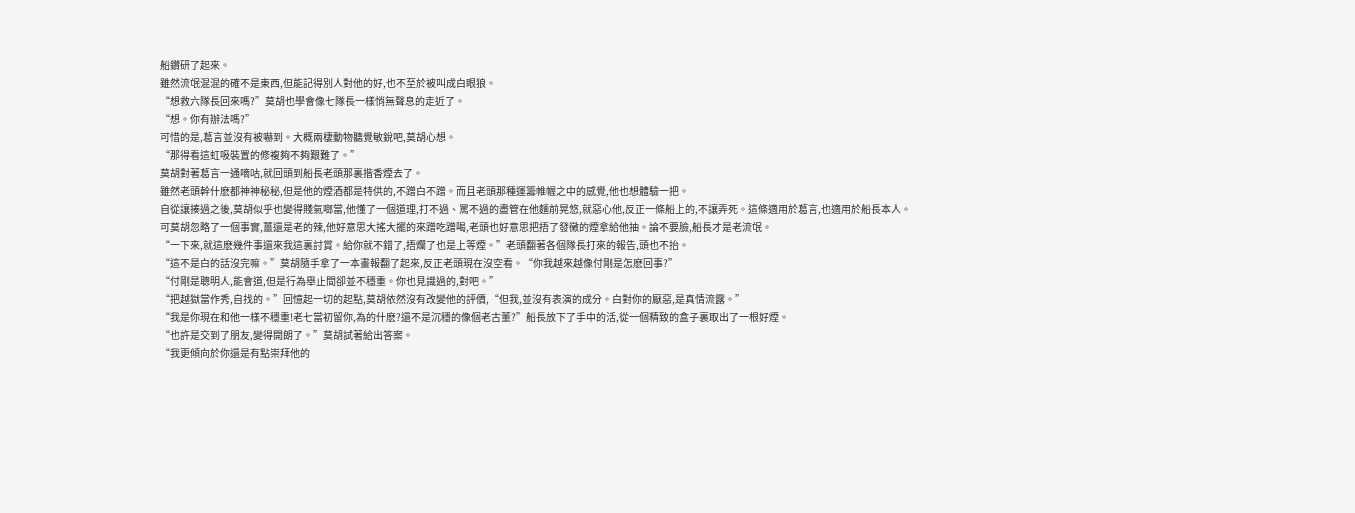船鑽研了起來。
雖然流氓混混的確不是東西,但能記得別人對他的好,也不至於被叫成白眼狼。
“想救六隊長回來嗎?”莫胡也學會像七隊長一樣悄無聲息的走近了。
“想。你有辦法嗎?”
可惜的是,葛言並沒有被嚇到。大概兩棲動物聽覺敏銳吧,莫胡心想。
“那得看這虹吸裝置的修複夠不夠艱難了。”
莫胡對著葛言一通嘀咕,就回頭到船長老頭那裏揩香煙去了。
雖然老頭幹什麽都神神秘秘,但是他的煙酒都是特供的,不蹭白不蹭。而且老頭那種運籌帷幄之中的感覺,他也想體驗一把。
自從讓揍過之後,莫胡似乎也變得賤氣啷當,他懂了一個道理,打不過、罵不過的盡管在他麵前晃悠,就惡心他,反正一條船上的,不讓弄死。這條適用於葛言,也適用於船長本人。
可莫胡忽略了一個事實,薑還是老的辣,他好意思大搖大擺的來蹭吃蹭喝,老頭也好意思把捂了發黴的煙拿給他抽。論不要臉,船長才是老流氓。
“一下來,就這麽幾件事還來我這裏討賞。給你就不錯了,捂爛了也是上等煙。”老頭翻著各個隊長打來的報告,頭也不抬。
“這不是白的話沒完嘛。”莫胡隨手拿了一本畫報翻了起來,反正老頭現在沒空看。“你我越來越像付剛是怎麽回事?”
“付剛是聰明人,能會道,但是行為舉止間卻並不穩重。你也見識過的,對吧。”
“把越獄當作秀,自找的。”回憶起一切的起點,莫胡依然沒有改變他的評價,“但我,並沒有表演的成分。白對你的厭惡,是真情流露。”
“我是你現在和他一樣不穩重!老七當初留你,為的什麽?還不是沉穩的像個老古董?”船長放下了手中的活,從一個精致的盒子裏取出了一根好煙。
“也許是交到了朋友,變得開朗了。”莫胡試著給出答案。
“我更傾向於你還是有點崇拜他的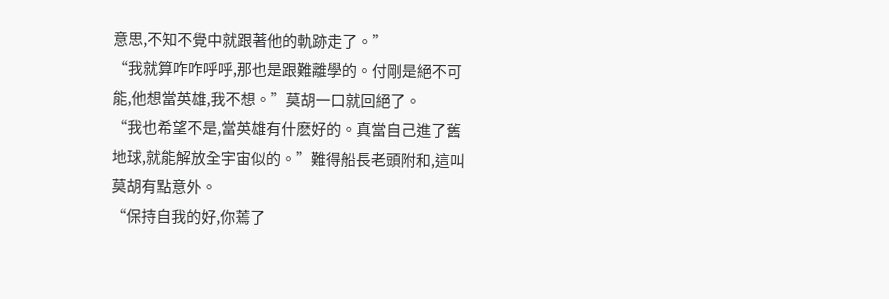意思,不知不覺中就跟著他的軌跡走了。”
“我就算咋咋呼呼,那也是跟難離學的。付剛是絕不可能,他想當英雄,我不想。”莫胡一口就回絕了。
“我也希望不是,當英雄有什麽好的。真當自己進了舊地球,就能解放全宇宙似的。”難得船長老頭附和,這叫莫胡有點意外。
“保持自我的好,你蔫了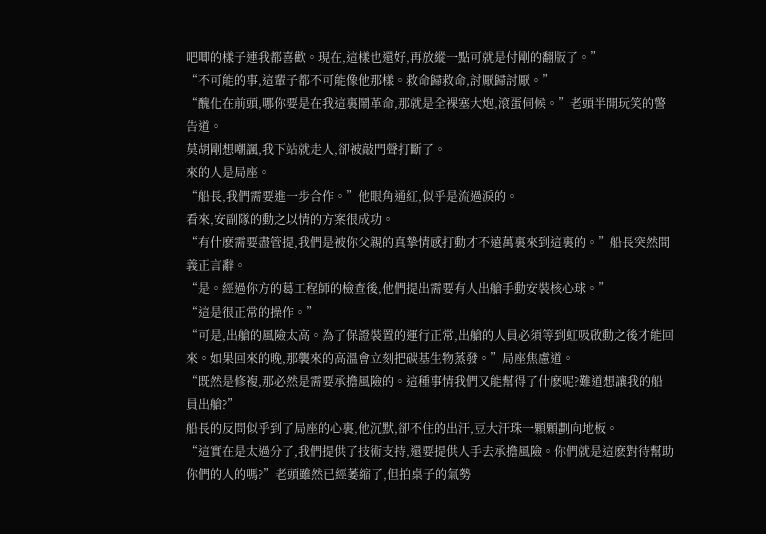吧唧的樣子連我都喜歡。現在,這樣也還好,再放縱一點可就是付剛的翻版了。”
“不可能的事,這輩子都不可能像他那樣。救命歸救命,討厭歸討厭。”
“醜化在前頭,哪你要是在我這裏鬧革命,那就是全裸塞大炮,滾蛋伺候。”老頭半開玩笑的警告道。
莫胡剛想嘲諷,我下站就走人,卻被敲門聲打斷了。
來的人是局座。
“船長,我們需要進一步合作。”他眼角通紅,似乎是流過淚的。
看來,安副隊的動之以情的方案很成功。
“有什麽需要盡管提,我們是被你父親的真摯情感打動才不遠萬裏來到這裏的。”船長突然間義正言辭。
“是。經過你方的葛工程師的檢查後,他們提出需要有人出艙手動安裝核心球。”
“這是很正常的操作。”
“可是,出艙的風險太高。為了保證裝置的運行正常,出艙的人員必須等到虹吸啟動之後才能回來。如果回來的晚,那襲來的高溫會立刻把碳基生物蒸發。”局座焦慮道。
“既然是修複,那必然是需要承擔風險的。這種事情我們又能幫得了什麽呢?難道想讓我的船員出艙?”
船長的反問似乎到了局座的心裏,他沉默,卻不住的出汗,豆大汗珠一顆顆劃向地板。
“這實在是太過分了,我們提供了技術支持,還要提供人手去承擔風險。你們就是這麽對待幫助你們的人的嗎?”老頭雖然已經萎縮了,但拍桌子的氣勢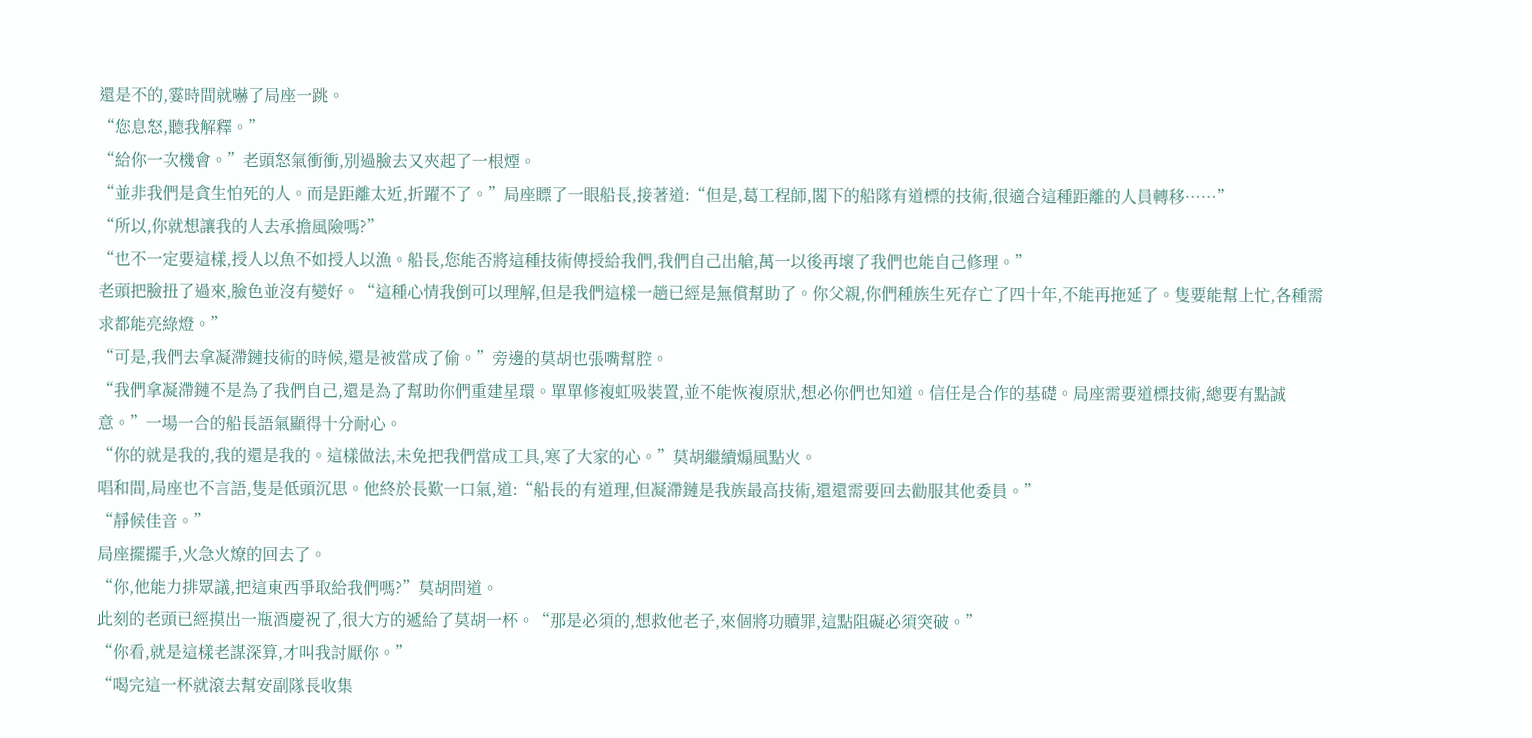還是不的,霎時間就嚇了局座一跳。
“您息怒,聽我解釋。”
“給你一次機會。”老頭怒氣衝衝,別過臉去又夾起了一根煙。
“並非我們是貪生怕死的人。而是距離太近,折躍不了。”局座瞟了一眼船長,接著道:“但是,葛工程師,閣下的船隊有道標的技術,很適合這種距離的人員轉移……”
“所以,你就想讓我的人去承擔風險嗎?”
“也不一定要這樣,授人以魚不如授人以漁。船長,您能否將這種技術傳授給我們,我們自己出艙,萬一以後再壞了我們也能自己修理。”
老頭把臉扭了過來,臉色並沒有變好。“這種心情我倒可以理解,但是我們這樣一趟已經是無償幫助了。你父親,你們種族生死存亡了四十年,不能再拖延了。隻要能幫上忙,各種需求都能亮綠燈。”
“可是,我們去拿凝滯鏈技術的時候,還是被當成了偷。”旁邊的莫胡也張嘴幫腔。
“我們拿凝滯鏈不是為了我們自己,還是為了幫助你們重建星環。單單修複虹吸裝置,並不能恢複原狀,想必你們也知道。信任是合作的基礎。局座需要道標技術,總要有點誠意。”一場一合的船長語氣顯得十分耐心。
“你的就是我的,我的還是我的。這樣做法,未免把我們當成工具,寒了大家的心。”莫胡繼續煽風點火。
唱和間,局座也不言語,隻是低頭沉思。他終於長歎一口氣,道:“船長的有道理,但凝滯鏈是我族最高技術,還還需要回去勸服其他委員。”
“靜候佳音。”
局座擺擺手,火急火燎的回去了。
“你,他能力排眾議,把這東西爭取給我們嗎?”莫胡問道。
此刻的老頭已經摸出一瓶酒慶祝了,很大方的遞給了莫胡一杯。“那是必須的,想救他老子,來個將功贖罪,這點阻礙必須突破。”
“你看,就是這樣老謀深算,才叫我討厭你。”
“喝完這一杯就滾去幫安副隊長收集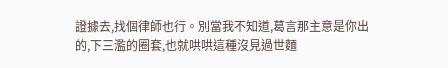證據去,找個律師也行。別當我不知道,葛言那主意是你出的,下三濫的圈套,也就哄哄這種沒見過世麵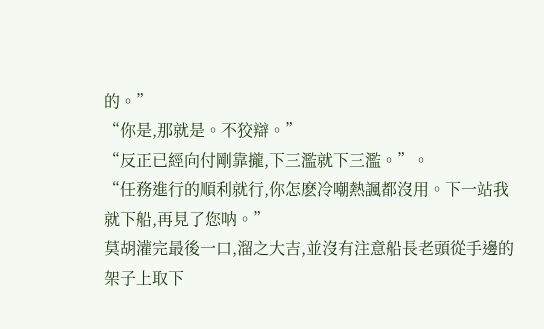的。”
“你是,那就是。不狡辯。”
“反正已經向付剛靠攏,下三濫就下三濫。”。
“任務進行的順利就行,你怎麽冷嘲熱諷都沒用。下一站我就下船,再見了您呐。”
莫胡灌完最後一口,溜之大吉,並沒有注意船長老頭從手邊的架子上取下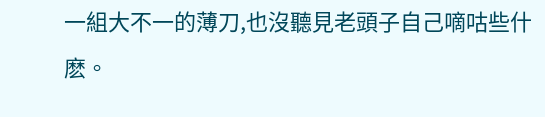一組大不一的薄刀,也沒聽見老頭子自己嘀咕些什麽。